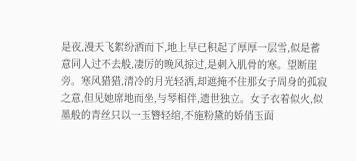是夜,漫天飞絮纷洒而下,地上早已积起了厚厚一层雪,似是蓄意同人过不去般,凄厉的晚风掠过,是刺入肌骨的寒。望断崖旁。寒风猎猎,清冷的月光轻洒,却遮掩不住那女子周身的孤寂之意,但见她席地而坐,与琴相伴,遗世独立。女子衣着似火,似墨般的青丝只以一玉簪轻绾,不施粉黛的娇俏玉面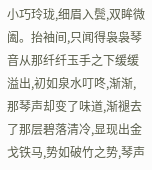小巧玲珑,细眉入鬓,双眸微阖。抬袖间,只闻得袅袅琴音从那纤纤玉手之下缓缓溢出,初如泉水叮咚,渐渐,那琴声却变了味道,渐褪去了那层碧落清冷,显现出金戈铁马,势如破竹之势,琴声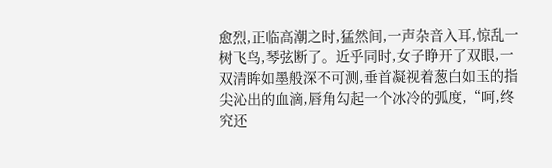愈烈,正临高潮之时,猛然间,一声杂音入耳,惊乱一树飞鸟,琴弦断了。近乎同时,女子睁开了双眼,一双清眸如墨般深不可测,垂首凝视着葱白如玉的指尖沁出的血滴,唇角勾起一个冰冷的弧度,“呵,终究还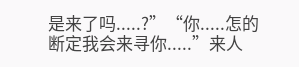是来了吗.....?”“你.....怎的断定我会来寻你.....”来人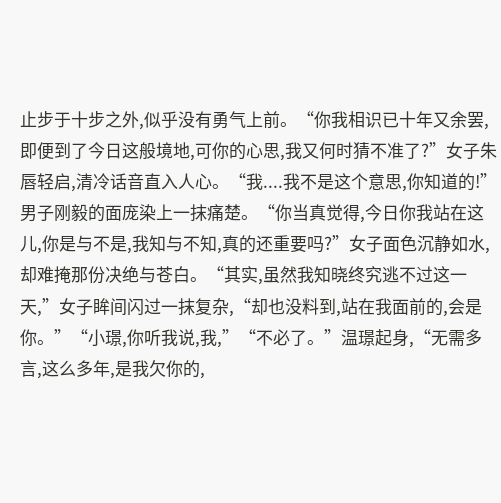止步于十步之外,似乎没有勇气上前。“你我相识已十年又余罢,即便到了今日这般境地,可你的心思,我又何时猜不准了?”女子朱唇轻启,清冷话音直入人心。“我....我不是这个意思,你知道的!”男子刚毅的面庞染上一抹痛楚。“你当真觉得,今日你我站在这儿,你是与不是,我知与不知,真的还重要吗?”女子面色沉静如水,却难掩那份决绝与苍白。“其实,虽然我知晓终究逃不过这一天,”女子眸间闪过一抹复杂,“却也没料到,站在我面前的,会是你。”“小璟,你听我说,我,”“不必了。”温璟起身,“无需多言,这么多年,是我欠你的,